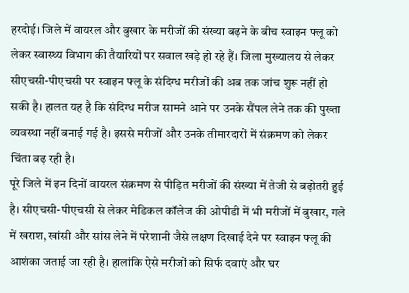हरदोई। जिले में वायरल और बुखार के मरीजों की संख्या बढ़ने के बीच स्वाइन फ्लू को लेकर स्वास्थ्य विभाग की तैयारियों पर सवाल खड़े हो रहे हैं। जिला मुख्यालय से लेकर सीएचसी-पीएचसी पर स्वाइन फ्लू के संदिग्ध मरीजों की अब तक जांच शुरू नहीं हो सकी है। हालत यह है कि संदिग्ध मरीज सामने आने पर उनके सैंपल लेने तक की पुख्ता व्यवस्था नहीं बनाई गई है। इससे मरीजों और उनके तीमारदारों में संक्रमण को लेकर चिंता बढ़ रही है।
पूरे जिले में इन दिनों वायरल संक्रमण से पीड़ित मरीजों की संख्या में तेजी से बढ़ोतरी हुई है। सीएचसी-पीएचसी से लेकर मेडिकल कॉलेज की ओपीडी में भी मरीजों में बुखार, गले में खराश, खांसी और सांस लेने में परेशानी जैसे लक्षण दिखाई देने पर स्वाइन फ्लू की आशंका जताई जा रही है। हालांकि ऐसे मरीजों को सिर्फ दवाएं और घर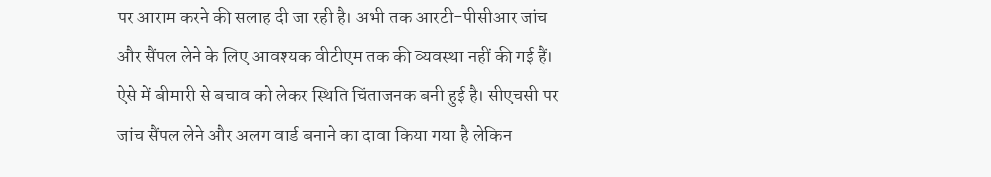पर आराम करने की सलाह दी जा रही है। अभी तक आरटी-पीसीआर जांच और सैंपल लेने के लिए आवश्यक वीटीएम तक की व्यवस्था नहीं की गई हैं।
ऐसे में बीमारी से बचाव को लेकर स्थिति चिंताजनक बनी हुई है। सीएचसी पर जांच सैंपल लेने और अलग वार्ड बनाने का दावा किया गया है लेकिन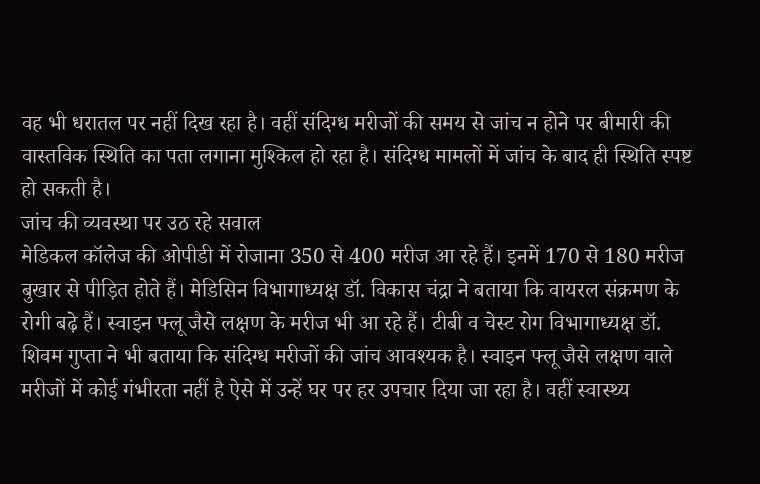वह भी धरातल पर नहीं दिख रहा है। वहीं संदिग्ध मरीजों की समय से जांच न होने पर बीमारी की वास्तविक स्थिति का पता लगाना मुश्किल हो रहा है। संदिग्ध मामलों में जांच के बाद ही स्थिति स्पष्ट हो सकती है।
जांच की व्यवस्था पर उठ रहे सवाल
मेडिकल कॉलेज की ओपीडी में रोजाना 350 से 400 मरीज आ रहे हैं। इनमें 170 से 180 मरीज बुखार से पीड़ित होते हैं। मेडिसिन विभागाध्यक्ष डॉ. विकास चंद्रा ने बताया कि वायरल संक्रमण के रोगी बढ़े हैं। स्वाइन फ्लू जैसे लक्षण के मरीज भी आ रहे हैं। टीबी व चेस्ट रोग विभागाध्यक्ष डॉ. शिवम गुप्ता ने भी बताया कि संदिग्ध मरीजों की जांच आवश्यक है। स्वाइन फ्लू जैसे लक्षण वाले मरीजों में कोई गंभीरता नहीं है ऐसे में उन्हें घर पर हर उपचार दिया जा रहा है। वहीं स्वास्थ्य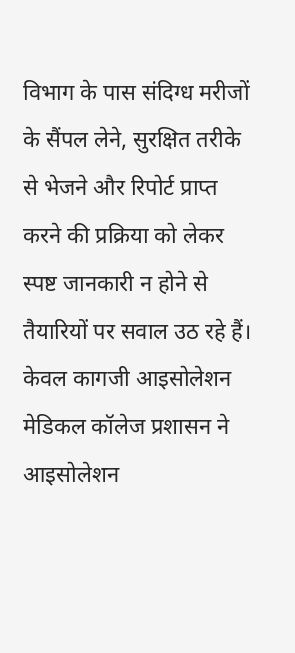विभाग के पास संदिग्ध मरीजों के सैंपल लेने, सुरक्षित तरीके से भेजने और रिपोर्ट प्राप्त करने की प्रक्रिया को लेकर स्पष्ट जानकारी न होने से तैयारियों पर सवाल उठ रहे हैं।
केवल कागजी आइसोलेशन
मेडिकल कॉलेज प्रशासन ने आइसोलेशन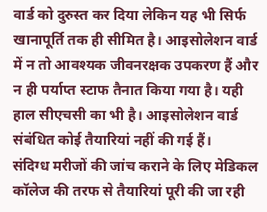वार्ड को दुरुस्त कर दिया लेकिन यह भी सिर्फ खानापूर्ति तक ही सीमित है। आइसोलेशन वार्ड में न तो आवश्यक जीवनरक्षक उपकरण हैं और न ही पर्याप्त स्टाफ तैनात किया गया है। यही हाल सीएचसी का भी है। आइसोलेशन वार्ड संबंधित कोई तैयारियां नहीं की गई हैं।
संदिग्ध मरीजों की जांच कराने के लिए मेडिकल कॉलेज की तरफ से तैयारियां पूरी की जा रही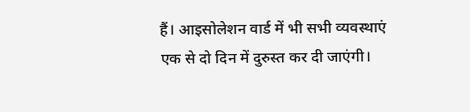हैं। आइसोलेशन वार्ड में भी सभी व्यवस्थाएं एक से दो दिन में दुरुस्त कर दी जाएंगी।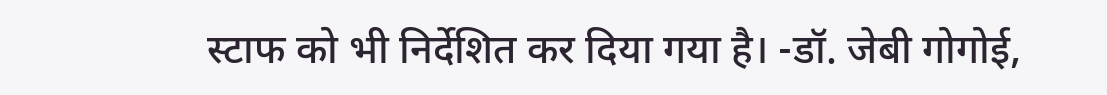स्टाफ को भी निर्देशित कर दिया गया है। -डॉ. जेबी गोगोई,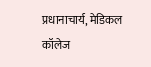प्रधानाचार्य, मेडिकल कॉलेज